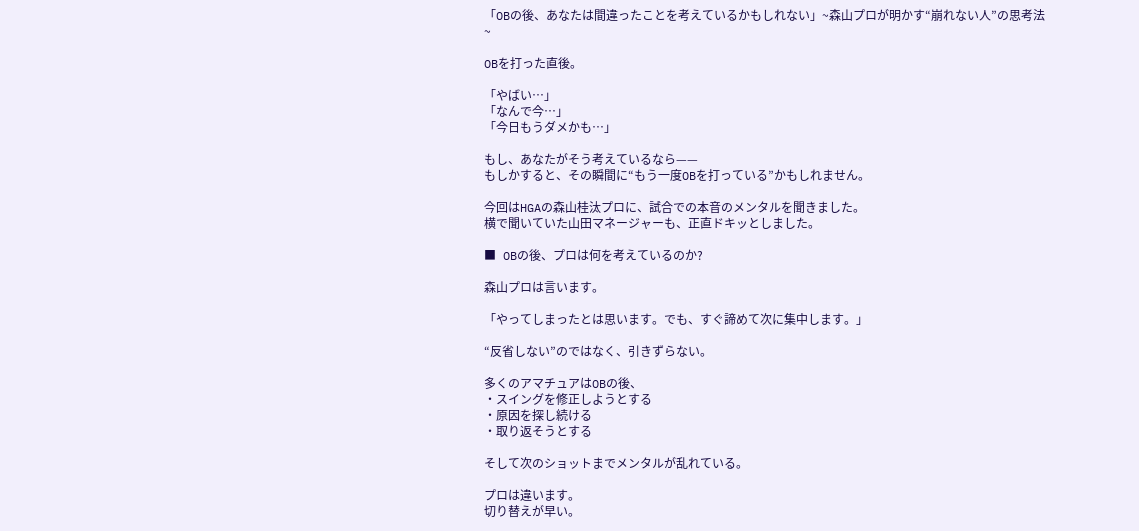「OBの後、あなたは間違ったことを考えているかもしれない」~森山プロが明かす“崩れない人”の思考法~

OBを打った直後。

「やばい…」
「なんで今…」
「今日もうダメかも…」

もし、あなたがそう考えているなら——
もしかすると、その瞬間に“もう一度OBを打っている”かもしれません。

今回はHGAの森山桂汰プロに、試合での本音のメンタルを聞きました。
横で聞いていた山田マネージャーも、正直ドキッとしました。

■ OBの後、プロは何を考えているのか?

森山プロは言います。

「やってしまったとは思います。でも、すぐ諦めて次に集中します。」

“反省しない”のではなく、引きずらない。

多くのアマチュアはOBの後、
・スイングを修正しようとする
・原因を探し続ける
・取り返そうとする

そして次のショットまでメンタルが乱れている。

プロは違います。
切り替えが早い。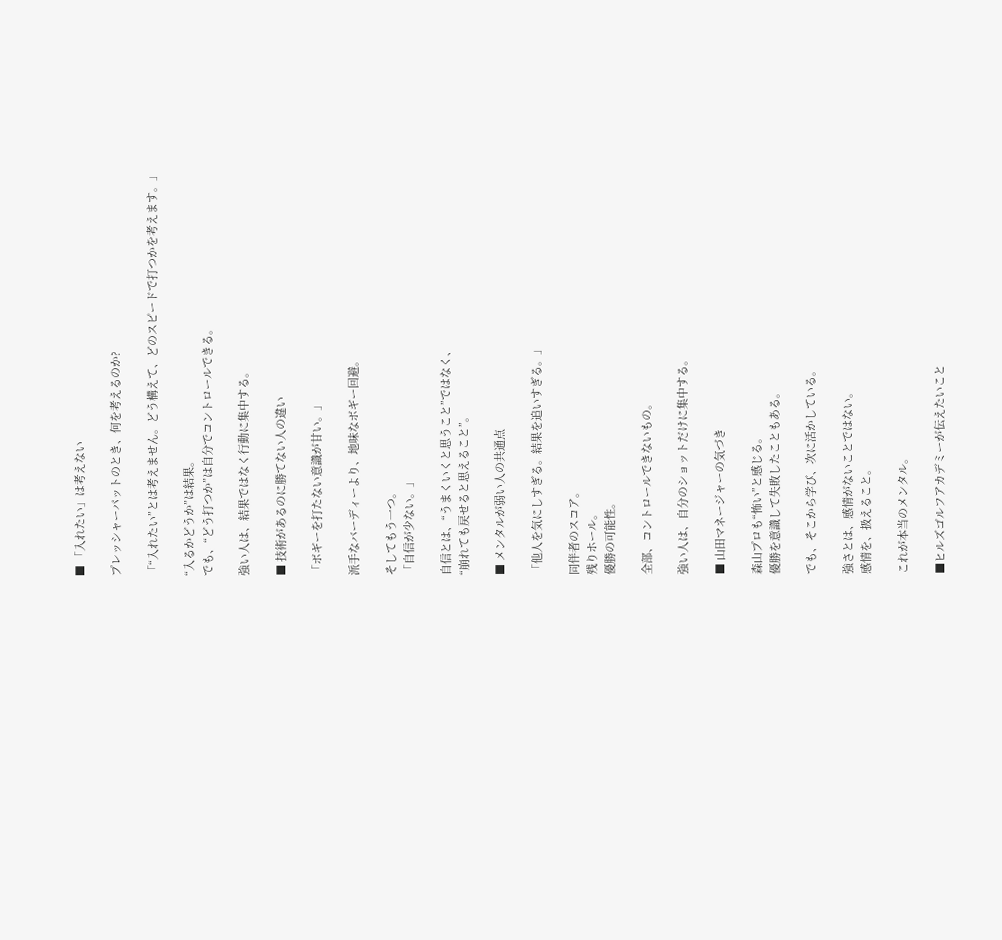■ 「入れたい」は考えない

プレッシャーパットのとき、何を考えるのか?

「“入れたい”とは考えません。どう構えて、どのスピードで打つかを考えます。」

“入るかどうか”は結果。
でも、“どう打つか”は自分でコントロールできる。

強い人は、結果ではなく行動に集中する。

■ 技術があるのに勝てない人の違い

「ボギーを打たない意識が甘い。」

派手なバーディーより、地味なボギー回避。

そしてもう一つ。
「自信が少ない。」

自信とは、“うまくいくと思うこと”ではなく、
“崩れても戻せると思えること”。

■ メンタルが弱い人の共通点

「他人を気にしすぎる。結果を追いすぎる。」

同伴者のスコア。
残りホール。
優勝の可能性。

全部、コントロールできないもの。

強い人は、自分のショットだけに集中する。

■ 山田マネージャーの気づき

森山プロも“怖い”と感じる。
優勝を意識して失敗したこともある。

でも、そこから学び、次に活かしている。

強さとは、感情がないことではない。
感情を、扱えること。

これが本当のメンタル。

■ヒルズゴルフアカデミーが伝えたいこと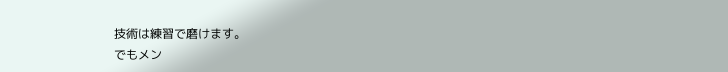技術は練習で磨けます。
でもメン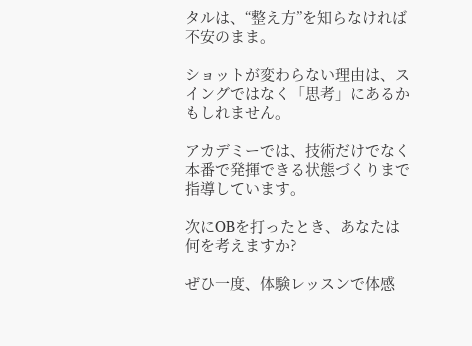タルは、“整え方”を知らなければ不安のまま。

ショットが変わらない理由は、スイングではなく「思考」にあるかもしれません。

アカデミーでは、技術だけでなく本番で発揮できる状態づくりまで指導しています。

次にOBを打ったとき、あなたは何を考えますか?

ぜひ一度、体験レッスンで体感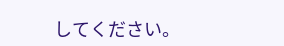してください。